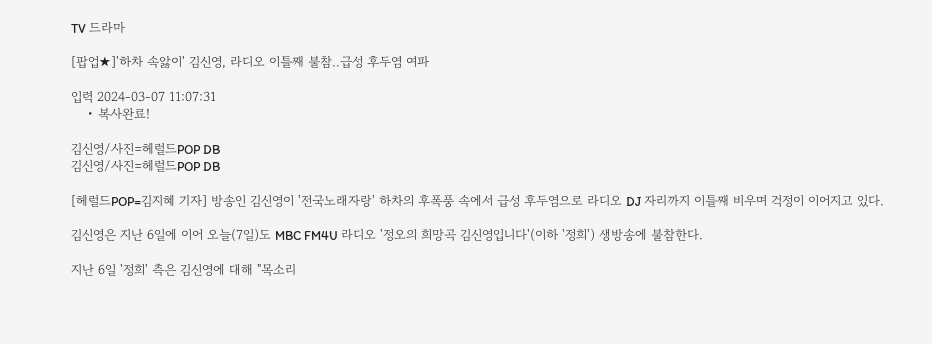TV 드라마

[팝업★]'하차 속앓이' 김신영, 라디오 이틀째 불참..급성 후두염 여파

입력 2024-03-07 11:07:31
    • 복사완료!

김신영/사진=헤럴드POP DB
김신영/사진=헤럴드POP DB

[헤럴드POP=김지혜 기자] 방송인 김신영이 '전국노래자랑' 하차의 후폭풍 속에서 급성 후두염으로 라디오 DJ 자리까지 이틀째 비우며 걱정이 이어지고 있다.

김신영은 지난 6일에 이어 오늘(7일)도 MBC FM4U 라디오 '정오의 희망곡 김신영입니다'(이하 '정희') 생방송에 불참한다.

지난 6일 '정희' 측은 김신영에 대해 "목소리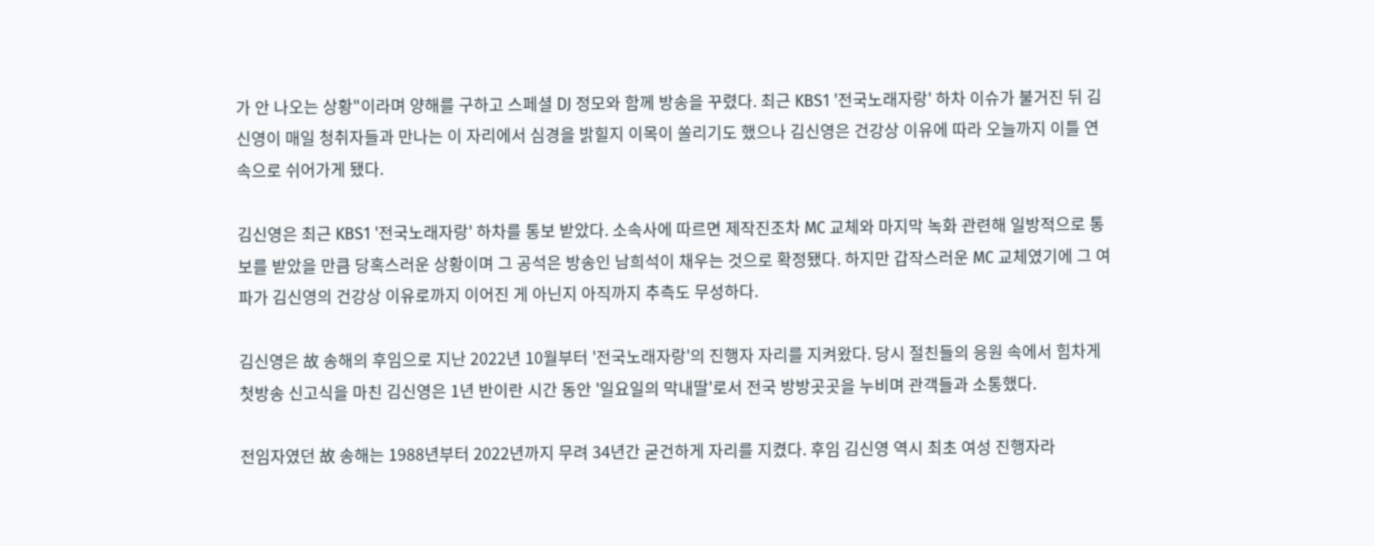가 안 나오는 상황"이라며 양해를 구하고 스페셜 DJ 정모와 함께 방송을 꾸렸다. 최근 KBS1 '전국노래자랑' 하차 이슈가 불거진 뒤 김신영이 매일 청취자들과 만나는 이 자리에서 심경을 밝힐지 이목이 쏠리기도 했으나 김신영은 건강상 이유에 따라 오늘까지 이틀 연속으로 쉬어가게 됐다.

김신영은 최근 KBS1 '전국노래자랑' 하차를 통보 받았다. 소속사에 따르면 제작진조차 MC 교체와 마지막 녹화 관련해 일방적으로 통보를 받았을 만큼 당혹스러운 상황이며 그 공석은 방송인 남희석이 채우는 것으로 확정됐다. 하지만 갑작스러운 MC 교체였기에 그 여파가 김신영의 건강상 이유로까지 이어진 게 아닌지 아직까지 추측도 무성하다.

김신영은 故 송해의 후임으로 지난 2022년 10월부터 '전국노래자랑'의 진행자 자리를 지켜왔다. 당시 절친들의 응원 속에서 힘차게 첫방송 신고식을 마친 김신영은 1년 반이란 시간 동안 '일요일의 막내딸'로서 전국 방방곳곳을 누비며 관객들과 소통했다.

전임자였던 故 송해는 1988년부터 2022년까지 무려 34년간 굳건하게 자리를 지켰다. 후임 김신영 역시 최초 여성 진행자라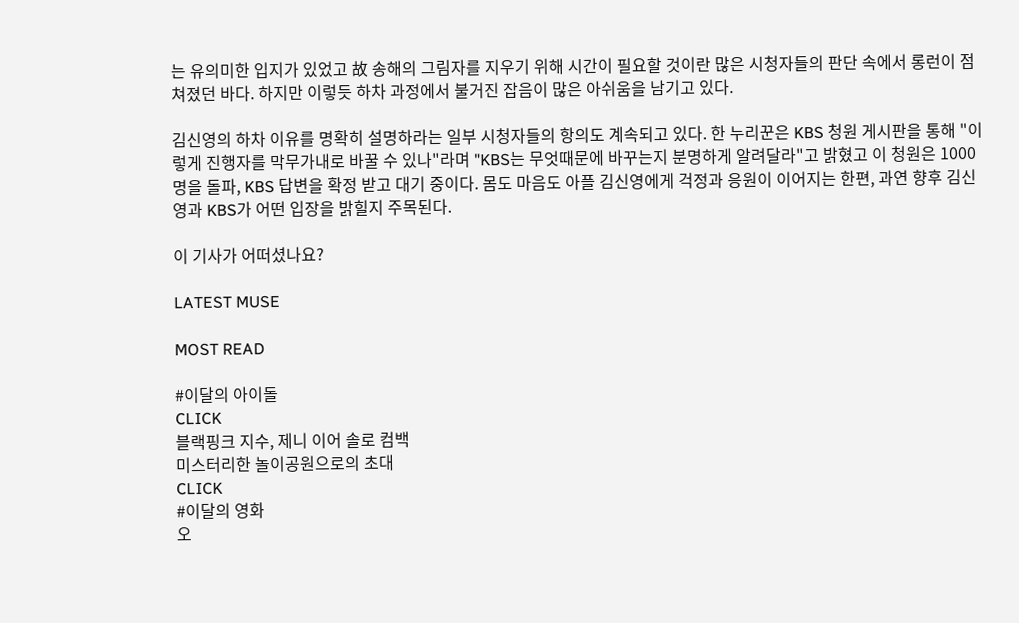는 유의미한 입지가 있었고 故 송해의 그림자를 지우기 위해 시간이 필요할 것이란 많은 시청자들의 판단 속에서 롱런이 점쳐졌던 바다. 하지만 이렇듯 하차 과정에서 불거진 잡음이 많은 아쉬움을 남기고 있다.

김신영의 하차 이유를 명확히 설명하라는 일부 시청자들의 항의도 계속되고 있다. 한 누리꾼은 KBS 청원 게시판을 통해 "이렇게 진행자를 막무가내로 바꿀 수 있나"라며 "KBS는 무엇때문에 바꾸는지 분명하게 알려달라"고 밝혔고 이 청원은 1000명을 돌파, KBS 답변을 확정 받고 대기 중이다. 몸도 마음도 아플 김신영에게 걱정과 응원이 이어지는 한편, 과연 향후 김신영과 KBS가 어떤 입장을 밝힐지 주목된다.

이 기사가 어떠셨나요?

LATEST MUSE

MOST READ

#이달의 아이돌
CLICK
블랙핑크 지수, 제니 이어 솔로 컴백
미스터리한 놀이공원으로의 초대
CLICK
#이달의 영화
오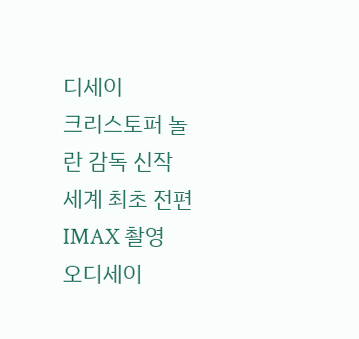디세이
크리스토퍼 놀란 감독 신작
세계 최초 전편 IMAX 촬영
오디세이